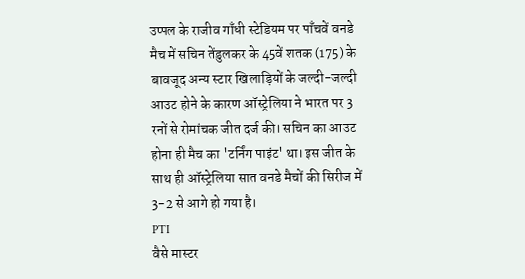उप्पल के राजीव गाँधी स्टेडियम पर पाँचवें वनडे मैच में सचिन तेंडुलकर के 45वें शतक (175) के बावजूद अन्य स्टार खिलाड़ियों के जल्दी-जल्दी आउट होने के कारण ऑस्ट्रेलिया ने भारत पर 3 रनों से रोमांचक जीत दर्ज की। सचिन का आउट होना ही मैच का 'टर्निंग पाइंट' था। इस जीत के साथ ही ऑस्ट्रेलिया सात वनडे मैचों की सिरीज में 3-2 से आगे हो गया है।
PTI
वैसे मास्टर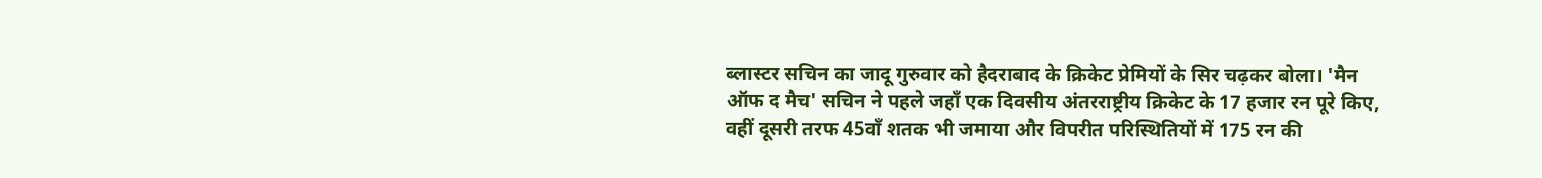ब्लास्टर सचिन का जादू गुरुवार को हैदराबाद के क्रिकेट प्रेमियों के सिर चढ़कर बोला। 'मैन ऑफ द मैच' सचिन ने पहले जहाँ एक दिवसीय अंतरराष्ट्रीय क्रिकेट के 17 हजार रन पूरे किए, वहीं दूसरी तरफ 45वाँ शतक भी जमाया और विपरीत परिस्थितियों में 175 रन की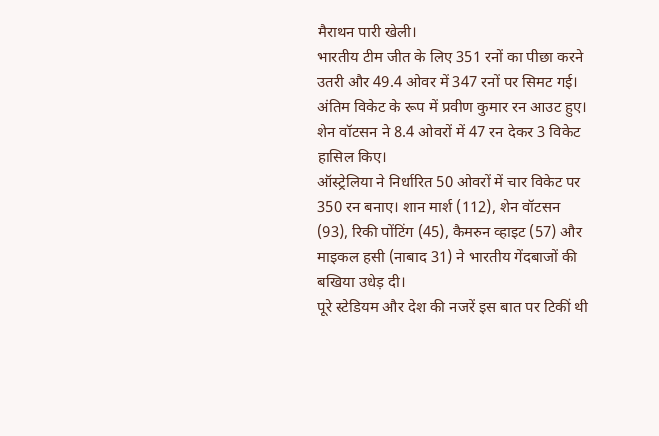मैराथन पारी खेली।
भारतीय टीम जीत के लिए 351 रनों का पीछा करने उतरी और 49.4 ओवर में 347 रनों पर सिमट गई। अंतिम विकेट के रूप में प्रवीण कुमार रन आउट हुए। शेन वॉटसन ने 8.4 ओवरों में 47 रन देकर 3 विकेट हासिल किए।
ऑस्ट्रेलिया ने निर्धारित 50 ओवरों में चार विकेट पर 350 रन बनाए। शान मार्श (112), शेन वॉटसन (93), रिकी पोंटिंग (45), कैमरुन व्हाइट (57) और माइकल हसी (नाबाद 31) ने भारतीय गेंदबाजों की बखिया उधेड़ दी।
पूरे स्टेडियम और देश की नजरें इस बात पर टिकीं थी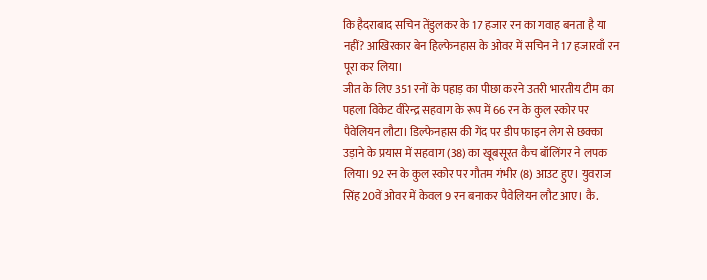कि हैदराबाद सचिन तेंडुलकर के 17 हजार रन का गवाह बनता है या नहीं? आखिरकार बेन हिल्फेनहास के ओवर में सचिन ने 17 हजारवाँ रन पूरा कर लिया।
जीत के लिए 351 रनों के पहाड़ का पीछा करने उतरी भारतीय टीम का पहला विकेट वीरेन्द्र सहवाग के रूप में 66 रन के कुल स्कोर पर पैवेलियन लौटा। डिल्फेनहास की गेंद पर डीप फाइन लेग से छक्का उड़ाने के प्रयास में सहवाग (38) का खूबसूरत कैच बॉलिंगर ने लपक लिया। 92 रन के कुल स्कोर पर गौतम गंभीर (8) आउट हुए। युवराज सिंह 20वें ओवर में केवल 9 रन बनाकर पैवेलियन लौट आए। कै.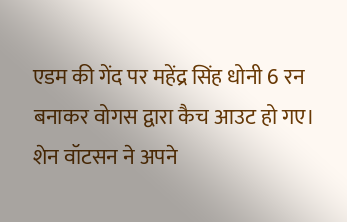एडम की गेंद पर महेंद्र सिंह धोनी 6 रन बनाकर वोगस द्वारा कैच आउट हो गए।
शेन वॉटसन ने अपने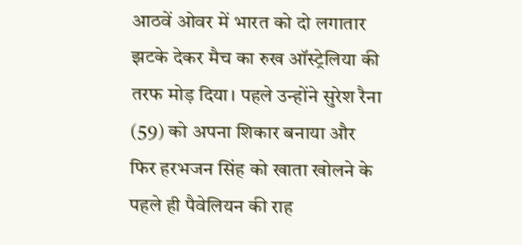आठवें ओवर में भारत को दो लगातार झटके देकर मैच का रुख ऑस्ट्रेलिया की तरफ मोड़ दिया। पहले उन्होंने सुरेश रैना (59) को अपना शिकार बनाया और फिर हरभजन सिंह को खाता खोलने के पहले ही पैवेलियन की राह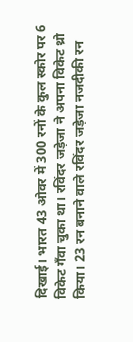दिखाई। भारत 43 ओवर में 300 रनों के कुल स्कोर पर 6 विकेट गँवा चुका था। रविंदर जड़ेजा ने अपना विकेट थ्रो किया। 23 रन बनाने वाले रविंदर जड़ेजा नजदीकी रन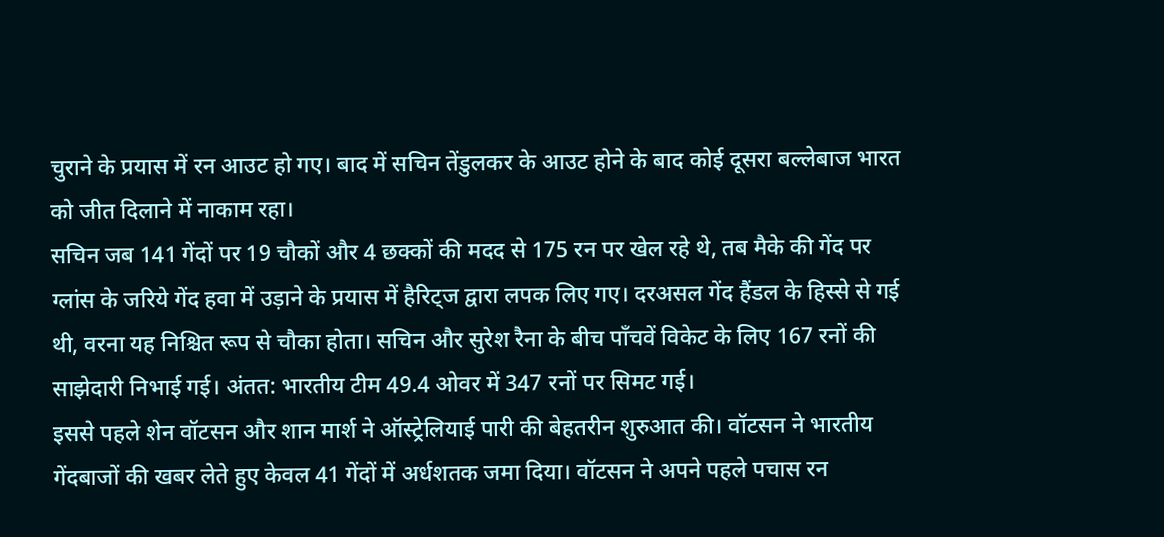चुराने के प्रयास में रन आउट हो गए। बाद में सचिन तेंडुलकर के आउट होने के बाद कोई दूसरा बल्लेबाज भारत को जीत दिलाने में नाकाम रहा।
सचिन जब 141 गेंदों पर 19 चौकों और 4 छक्कों की मदद से 175 रन पर खेल रहे थे, तब मैके की गेंद पर ग्लांस के जरिये गेंद हवा में उड़ाने के प्रयास में हैरिट्ज द्वारा लपक लिए गए। दरअसल गेंद हैंडल के हिस्से से गई थी, वरना यह निश्चित रूप से चौका होता। सचिन और सुरेश रैना के बीच पाँचवें विकेट के लिए 167 रनों की साझेदारी निभाई गई। अंतत: भारतीय टीम 49.4 ओवर में 347 रनों पर सिमट गई।
इससे पहले शेन वॉटसन और शान मार्श ने ऑस्ट्रेलियाई पारी की बेहतरीन शुरुआत की। वॉटसन ने भारतीय गेंदबाजों की खबर लेते हुए केवल 41 गेंदों में अर्धशतक जमा दिया। वॉटसन ने अपने पहले पचास रन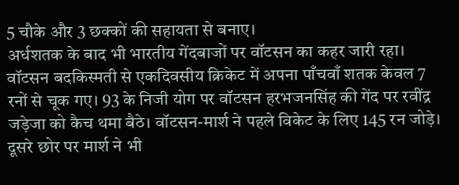5 चौके और 3 छक्कों की सहायता से बनाए।
अर्धशतक के बाद भी भारतीय गेंदबाजों पर वॉटसन का कहर जारी रहा। वॉटसन बदकिस्मती से एकदिवसीय क्रिकेट में अपना पाँचवाँ शतक केवल 7 रनों से चूक गए। 93 के निजी योग पर वॉटसन हरभजनसिंह की गेंद पर रवींद्र जड़ेजा को कैच थमा बैठे। वॉटसन-मार्श ने पहले विकेट के लिए 145 रन जोड़े।
दूसरे छोर पर मार्श ने भी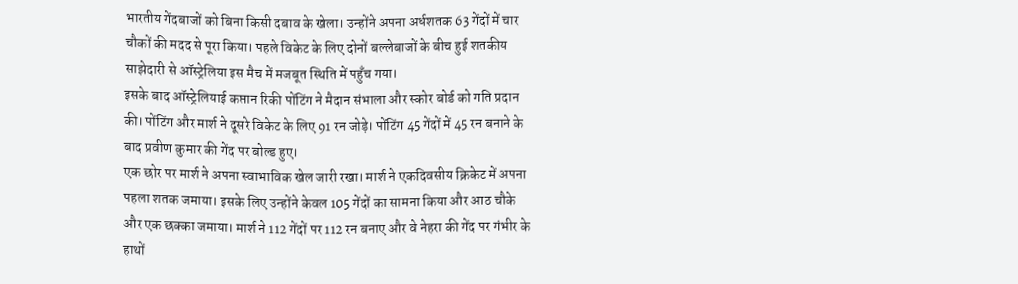भारतीय गेंदबाजों को बिना किसी दबाव के खेला। उन्होंने अपना अर्धशतक 63 गेंदों में चार चौकों की मदद से पूरा किया। पहले विकेट के लिए दोनों बल्लेबाजों के बीच हुई शतकीय साझेदारी से ऑस्ट्रेलिया इस मैच में मजबूत स्थिति में पहुँच गया।
इसके बाद ऑस्ट्रेलियाई कप्तान रिकी पोंटिंग ने मैदान संभाला और स्कोर बोर्ड को गति प्रदान की। पोंटिंग और मार्श ने दूसरे विकेट के लिए 91 रन जोड़े। पोंटिंग 45 गेंदों में 45 रन बनाने के बाद प्रवीण कुमार की गेंद पर बोल्ड हुए।
एक छोर पर मार्श ने अपना स्वाभाविक खेल जारी रखा। मार्श ने एकदिवसीय क्रिकेट में अपना पहला शतक जमाया। इसके लिए उन्होंने केवल 105 गेंदों का सामना किया और आठ चौके और एक छक्का जमाया। मार्श ने 112 गेंदों पर 112 रन बनाए और वे नेहरा की गेंद पर गंभीर के हाथों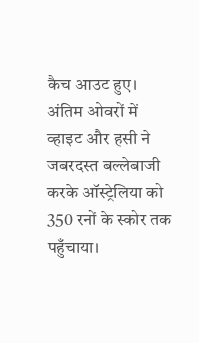कैच आउट हुए। अंतिम ओवरों में व्हाइट और हसी ने जबरदस्त बल्लेबाजी करके ऑस्ट्रेलिया को 350 रनों के स्कोर तक पहुँचाया।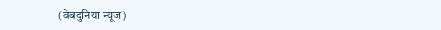(वेबदुनिया न्यूज)